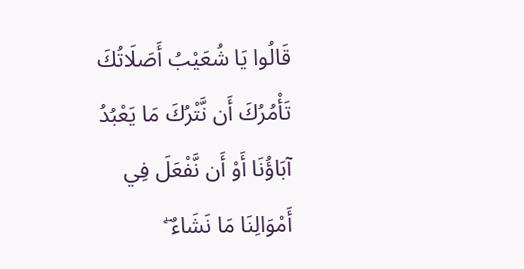قَالُوا يَا شُعَيْبُ أَصَلَاتُكَ تَأْمُرُكَ أَن نَّتْرُكَ مَا يَعْبُدُ آبَاؤُنَا أَوْ أَن نَّفْعَلَ فِي أَمْوَالِنَا مَا نَشَاءُ ۖ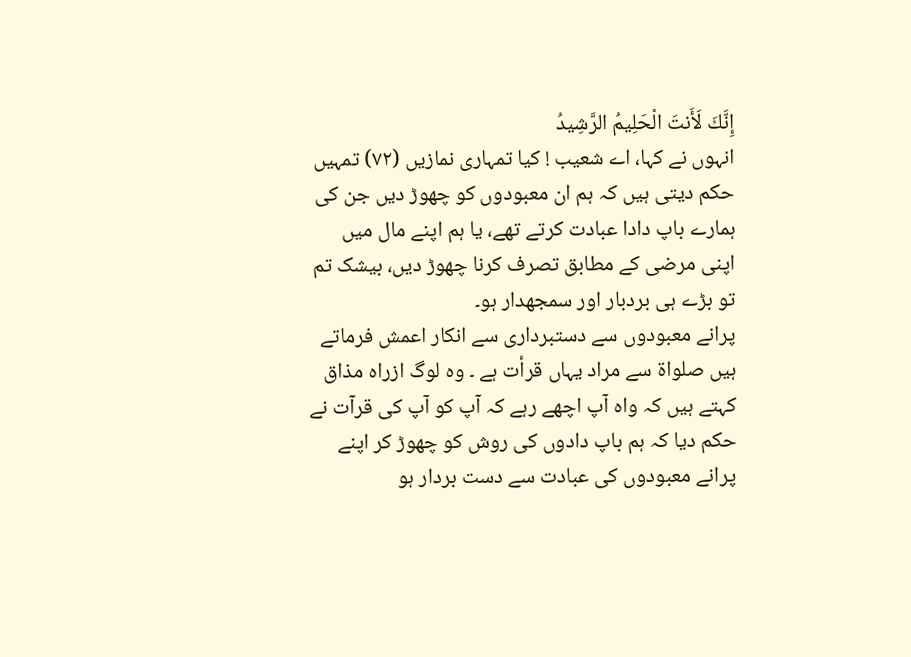إِنَّكَ لَأَنتَ الْحَلِيمُ الرَّشِيدُ
انہوں نے کہا، اے شعیب ! کیا تمہاری نمازیں (٧٢) تمہیں حکم دیتی ہیں کہ ہم ان معبودوں کو چھوڑ دیں جن کی ہمارے باپ دادا عبادت کرتے تھے، یا ہم اپنے مال میں اپنی مرضی کے مطابق تصرف کرنا چھوڑ دیں، بیشک تم تو بڑے ہی بردبار اور سمجھدار ہو۔
پرانے معبودوں سے دستبرداری سے انکار اعمش فرماتے ہیں صلواۃ سے مراد یہاں قرأت ہے ۔ وہ لوگ ازراہ مذاق کہتے ہیں کہ واہ آپ اچھے رہے کہ آپ کو آپ کی قرآت نے حکم دیا کہ ہم باپ دادوں کی روش کو چھوڑ کر اپنے پرانے معبودوں کی عبادت سے دست بردار ہو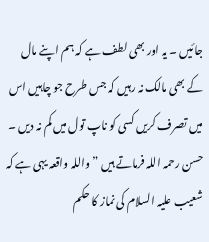جائیں ۔ یہ اور بھی لطف ہے کہ ہم اپنے مال کے بھی مالک نہ رہیں کہ جس طرح جو چاہیں اس میں تصرف کریں کسی کو ناپ تول میں کم نہ دیں ۔ حسن رحمہ اللہ فرماتے ہیں ” واللہ واقعہ یہی ہے کہ شعیب علیہ السلام کی نماز کا حکم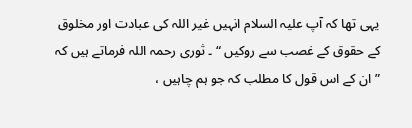یہی تھا کہ آپ علیہ السلام انہیں غیر اللہ کی عبادت اور مخلوق کے حقوق کے غصب سے روکیں “ ۔ ثوری رحمہ اللہ فرماتے ہیں کہ ” ان کے اس قول کا مطلب کہ جو ہم چاہیں ،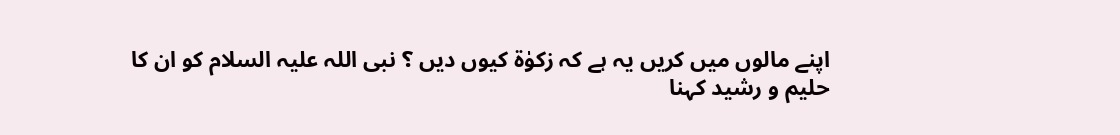اپنے مالوں میں کریں یہ ہے کہ زکوٰۃ کیوں دیں ؟ نبی اللہ علیہ السلام کو ان کا حلیم و رشید کہنا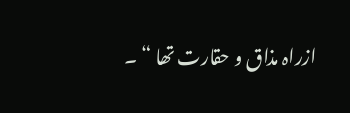ازراہ مذاق و حقارت تھا “ ۔